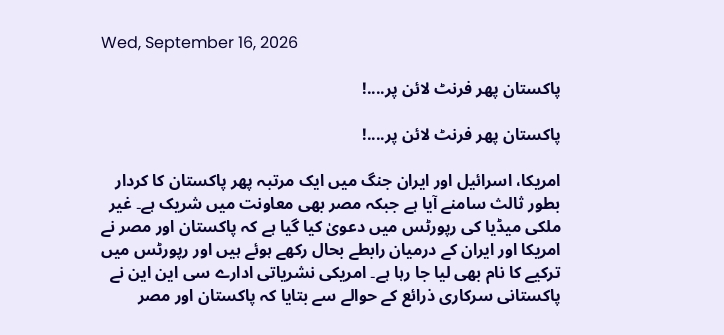Wed, September 16, 2026

پاکستان پھر فرنٹ لائن پر....!

پاکستان پھر فرنٹ لائن پر....!

امریکا، اسرائیل اور ایران جنگ میں ایک مرتبہ پھر پاکستان کا کردار بطور ثالث سامنے آیا ہے جبکہ مصر بھی معاونت میں شریک ہے۔ غیر ملکی میڈیا کی رپورٹس میں دعویٰ کیا گیا ہے کہ پاکستان اور مصر نے امریکا اور ایران کے درمیان رابطے بحال رکھے ہوئے ہیں اور رپورٹس میں ترکیے کا نام بھی لیا جا رہا ہے۔ امریکی نشریاتی ادارے سی این این نے پاکستانی سرکاری ذرائع کے حوالے سے بتایا کہ پاکستان اور مصر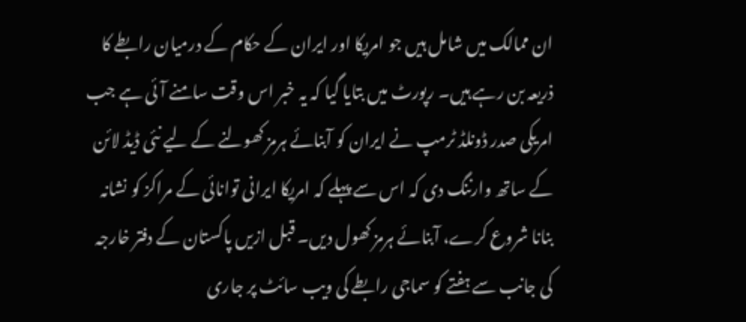ان ممالک میں شامل ہیں جو امریکا اور ایران کے حکام کے درمیان رابطے کا ذریعہ بن رہے ہیں۔ رپورٹ میں بتایا گیا کہ یہ خبر اس وقت سامنے آئی ہے جب امریکی صدر ڈونلڈ ٹرمپ نے ایران کو آبنائے ہرمز کھولنے کے لیے نئی ڈیڈ لائن کے ساتھ وارننگ دی کہ اس سے پہلے کہ امریکا ایرانی توانائی کے مراکز کو نشانہ بنانا شروع کرے، آبنائے ہرمز کھول دیں۔ قبل ازیں پاکستان کے دفتر خارجہ کی جانب سے ہفتے کو سماجی رابطے کی ویب سائٹ پر جاری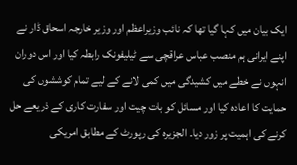ایک بیان میں کہا گیا تھا کہ نائب وزیراعظم اور وزیر خارجہ اسحاق ڈار نے اپنے ایرانی ہم منصب عباس عراقچی سے ٹیلیفونک رابطہ کیا اور اس دوران انہوں نے خطے میں کشیدگی میں کمی لانے کے لیے تمام کوششوں کی حمایت کا اعادہ کیا اور مسائل کو بات چیت اور سفارت کاری کے ذریعے حل کرنے کی اہمیت پر زور دیا۔ الجزیرہ کی رپورٹ کے مطابق امریکی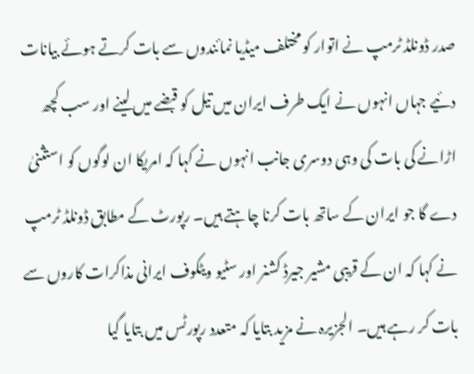صدر ڈونلڈ ٹرمپ نے اتوار کو مختلف میڈیا نمائندوں سے بات کرتے ہوئے بیانات دئیے جہاں انہوں نے ایک طرف ایران میں تیل کو قبضے میں لینے اور سب کچھ اڑانے کی بات کی وہی دوسری جانب انہوں نے کہا کہ امریکا ان لوگوں کو استثنیٰ دے گا جو ایران کے ساتھ بات کرنا چاہتے ہیں۔ رپورٹ کے مطابق ڈونلڈ ٹرمپ نے کہا کہ ان کے قریبی مشیر جیرڈ کشنر اور سٹیو ویٹکوف ایرانی مذاکرات کاروں سے بات کر رہے ہیں۔ الجزیرہ نے مزید بتایا کہ متعدد رپورٹس میں بتایا گیا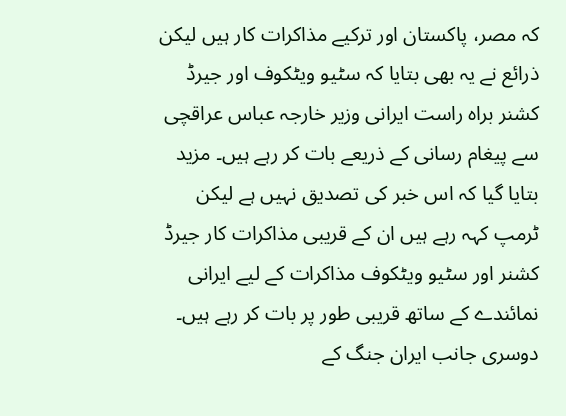کہ مصر، پاکستان اور ترکیے مذاکرات کار ہیں لیکن ذرائع نے یہ بھی بتایا کہ سٹیو ویٹکوف اور جیرڈ کشنر براہ راست ایرانی وزیر خارجہ عباس عراقچی سے پیغام رسانی کے ذریعے بات کر رہے ہیں۔ مزید بتایا گیا کہ اس خبر کی تصدیق نہیں ہے لیکن ٹرمپ کہہ رہے ہیں ان کے قریبی مذاکرات کار جیرڈ کشنر اور سٹیو ویٹکوف مذاکرات کے لیے ایرانی نمائندے کے ساتھ قریبی طور پر بات کر رہے ہیں۔ دوسری جانب ایران جنگ کے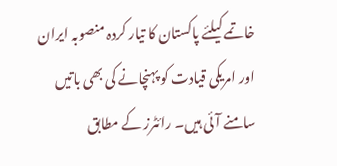خاتمے کیلئے پاکستان کا تیار کردہ منصوبہ ایران اور امریکی قیادت کو پہنچانے کی بھی باتیں سامنے آئی ہیں۔ رائٹرز کے مطابق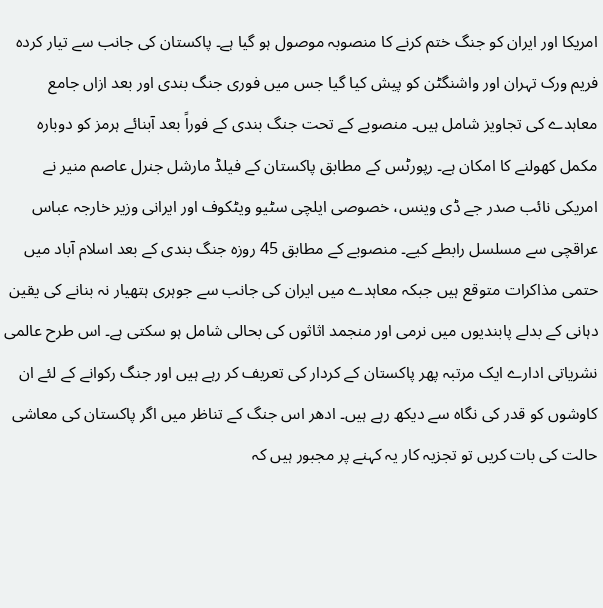امریکا اور ایران کو جنگ ختم کرنے کا منصوبہ موصول ہو گیا ہے۔ پاکستان کی جانب سے تیار کردہ فریم ورک تہران اور واشنگٹن کو پیش کیا گیا جس میں فوری جنگ بندی اور بعد ازاں جامع معاہدے کی تجاویز شامل ہیں۔ منصوبے کے تحت جنگ بندی کے فوراً بعد آبنائے ہرمز کو دوبارہ مکمل کھولنے کا امکان ہے۔ رپورٹس کے مطابق پاکستان کے فیلڈ مارشل جنرل عاصم منیر نے امریکی نائب صدر جے ڈی وینس، خصوصی ایلچی سٹیو ویٹکوف اور ایرانی وزیر خارجہ عباس عراقچی سے مسلسل رابطے کیے۔ منصوبے کے مطابق 45 روزہ جنگ بندی کے بعد اسلام آباد میں حتمی مذاکرات متوقع ہیں جبکہ معاہدے میں ایران کی جانب سے جوہری ہتھیار نہ بنانے کی یقین دہانی کے بدلے پابندیوں میں نرمی اور منجمد اثاثوں کی بحالی شامل ہو سکتی ہے۔ اس طرح عالمی نشریاتی ادارے ایک مرتبہ پھر پاکستان کے کردار کی تعریف کر رہے ہیں اور جنگ رکوانے کے لئے ان کاوشوں کو قدر کی نگاہ سے دیکھ رہے ہیں۔ ادھر اس جنگ کے تناظر میں اگر پاکستان کی معاشی حالت کی بات کریں تو تجزیہ کار یہ کہنے پر مجبور ہیں کہ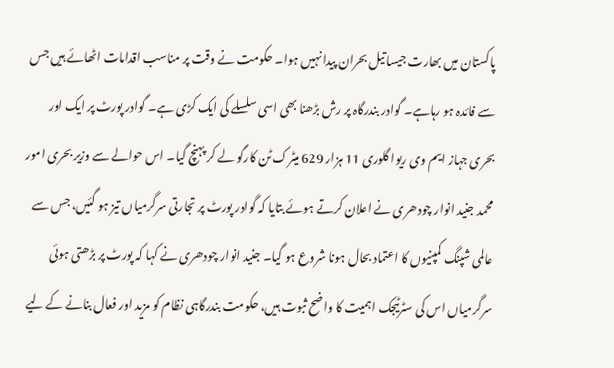پاکستان میں بھارت جیسا تیل بحران پیدا نہیں ہوا۔ حکومت نے وقت پر مناسب اقدامات اٹھائے ہیں جس سے فائدہ ہو رہاہے۔ گوادر بندرگاہ پر رش بڑھنا بھی اسی سلسلے کی ایک کڑی ہے۔ گوادر پورٹ پر ایک اور بحری جہاز ایم وی ریوا گلوری 11 ہزار 629 میٹرک ٹن کارگو لے کر پہنچ گیا۔ اس حوالے سے وزیر بحری امور محمد جنید انوار چودھری نے اعلان کرتے ہوئے بتایا کہ گوادر پورٹ پر تجارتی سرگرمیاں تیز ہو گئیں، جس سے عالمی شپنگ کمپنیوں کا اعتماد بحال ہونا شروع ہو گیا۔ جنید انوار چودھری نے کہا کہ پورٹ پر بڑھتی ہوئی سرگرمیاں اس کی سٹرٹیجک اہمیت کا واضح ثبوت ہیں، حکومت بندرگاہی نظام کو مزید اور فعال بنانے کے لیے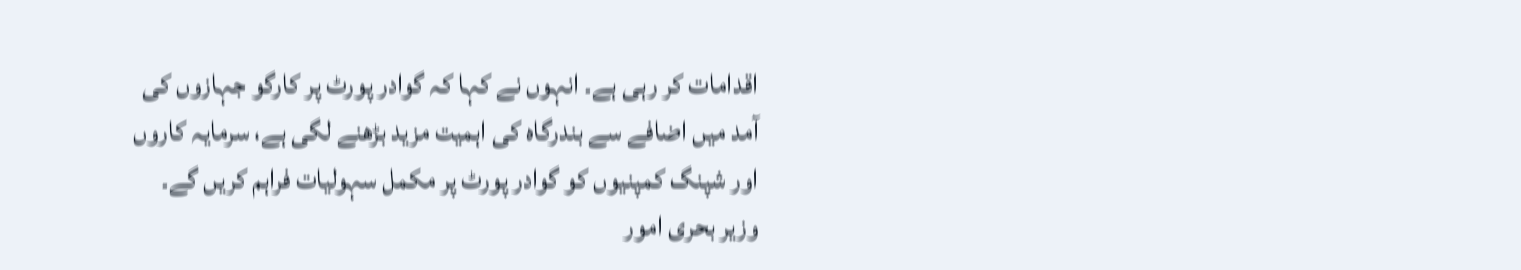اقدامات کر رہی ہے۔ انہوں نے کہا کہ گوادر پورٹ پر کارگو جہازوں کی آمد میں اضافے سے بندرگاہ کی اہمیت مزید بڑھنے لگی ہے، سرمایہ کاروں اور شپنگ کمپنیوں کو گوادر پورٹ پر مکمل سہولیات فراہم کریں گے۔ وزیر بحری امور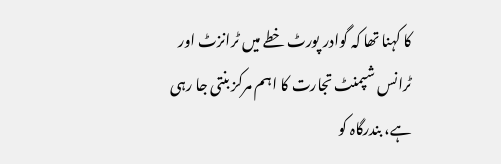کا کہنا تھا کہ گوادر پورٹ خطے میں ٹرانزٹ اور ٹرانس شپمنٹ تجارت کا اہم مرکز بنتی جا رہی ہے، بندرگاہ کو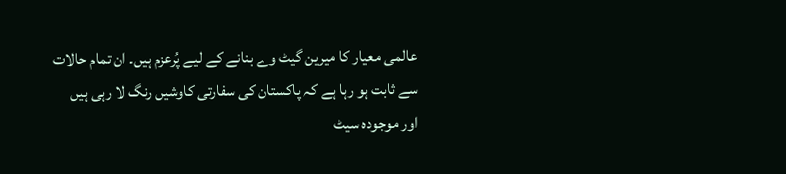عالمی معیار کا میرین گیٹ وے بنانے کے لیے پُرعزم ہیں۔ ان تمام حالات سے ثابت ہو رہا ہے کہ پاکستان کی سفارتی کاوشیں رنگ لا رہی ہیں اور موجودہ سیٹ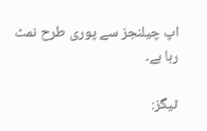اپ چیلنجز سے پوری طرح نمٹ رہا ہے۔

ٹیگز: